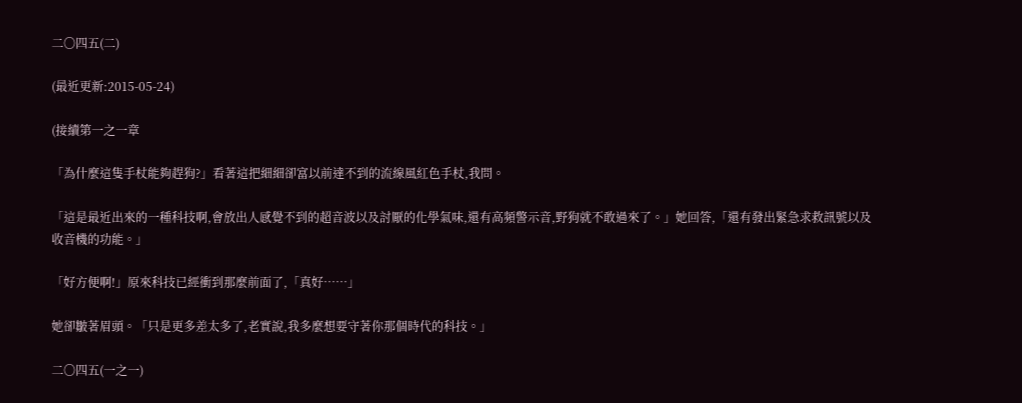二〇四五(二)

(最近更新:2015-05-24)

(接續第一之一章

「為什麼這隻手杖能夠趕狗?」看著這把細細卻富以前達不到的流線風紅色手杖,我問。

「這是最近出來的一種科技啊,會放出人感覺不到的超音波以及討厭的化學氣味,還有高頻警示音,野狗就不敢過來了。」她回答,「還有發出緊急求救訊號以及收音機的功能。」

「好方便啊!」原來科技已經衝到那麼前面了,「真好……」

她卻皺著眉頭。「只是更多差太多了,老實說,我多麼想要守著你那個時代的科技。」

二〇四五(一之一)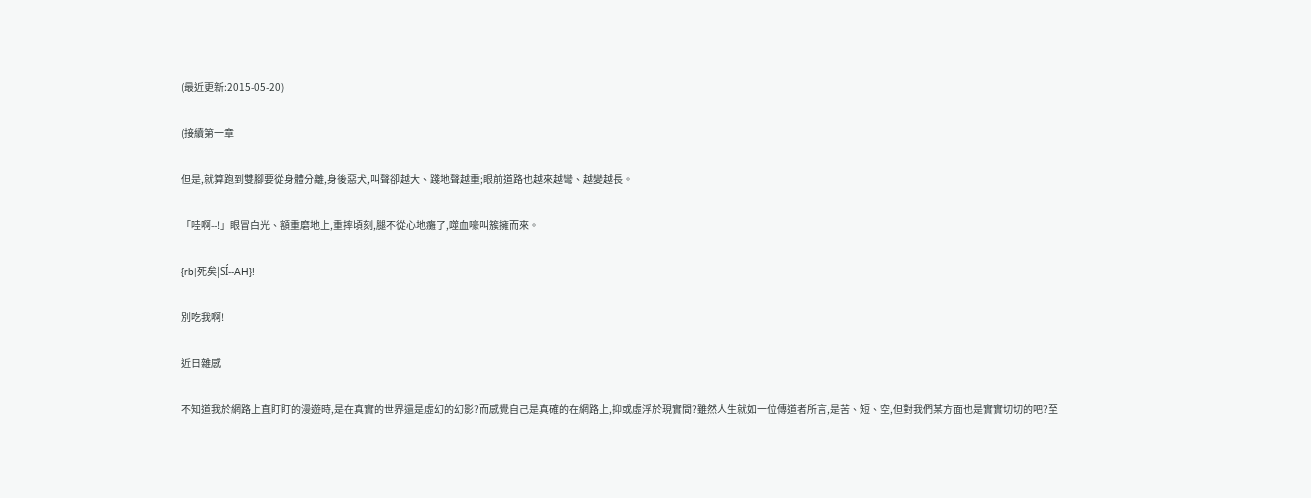(最近更新:2015-05-20)

(接續第一章

但是,就算跑到雙腳要從身體分離,身後惡犬,叫聲卻越大、踐地聲越重;眼前道路也越來越彎、越變越長。

「哇啊--!」眼冒白光、額重磨地上,重摔頃刻,腿不從心地癱了,噬血嚎叫簇擁而來。

{rb|死矣|SÍ--AH}!

別吃我啊!

近日雜感

不知道我於網路上直盯盯的漫遊時,是在真實的世界還是虛幻的幻影?而感覺自己是真確的在網路上,抑或虛浮於現實間?雖然人生就如一位傳道者所言,是苦、短、空,但對我們某方面也是實實切切的吧?至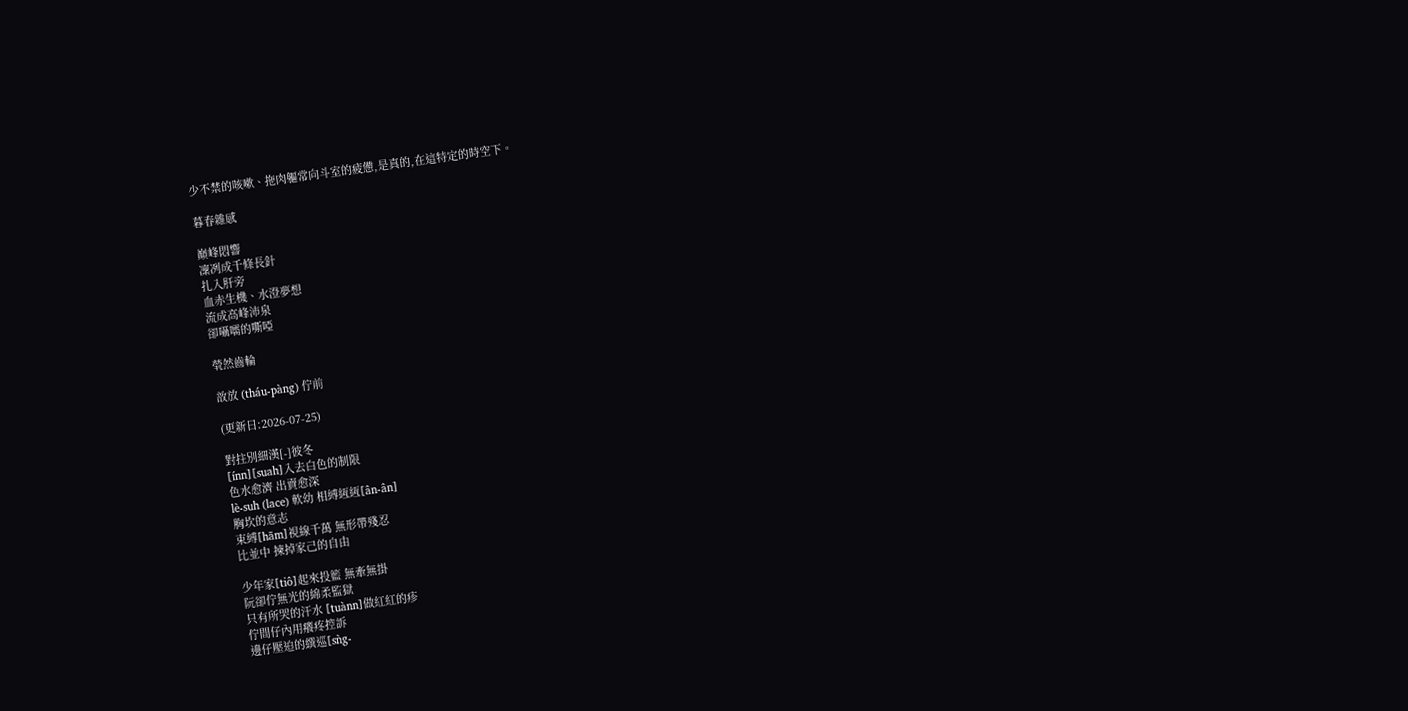少不禁的咳嗽、拖肉軀常向斗室的疲憊,是真的,在這特定的時空下。

暮春雜感

巔峰悶響
凜冽成千條長針
扎入肝旁
血赤生機、水澄夢想
流成高峰沛泉
卻囁嚅的嘶啞

煢然齒輪

敨放 (tháu-pàng) 佇前

(更新日:2026-07-25)

對拄別細漢[-]彼冬
[ínn][suah]入去白色的制限
色水愈濟 出賣愈深
lè-suh (lace) 軟幼 相縛絚絚[ân-ân]
胸坎的意志
束縛[hām]視線千萬 無形帶殘忍
比並中 揀掉家己的自由

少年家[tiô]起來投籃 無牽無掛
阮卻佇無光的綿柔監獄
只有所哭的汗水 [tuànn]做紅紅的疹
佇間仔內用癢疼控訴
邊仔壓迫的繏巡[sǹg-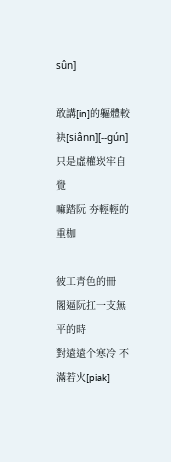sûn]

敢講[in]的軀體較袂[siânn][--gún]
只是虛權崁牢自覺
嘛踏阮 夯輕輕的重枷

彼工青色的冊
閣逼阮扛一支無平的時
對遠遠个寒冷 不滿若火[piak]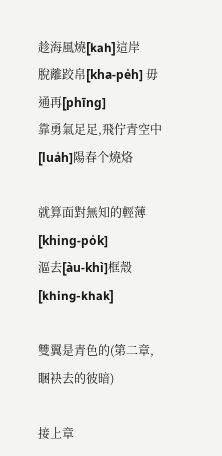趁海風燒[kah]這岸
脫離跤帛[kha-pe̍h] 毋通再[phīng]
靠勇氣足足,飛佇青空中
[lua̍h]陽春个燒烙

就算面對無知的輕薄[khing-po̍k]
漚去[àu-khì]框殼[khing-khak]

雙翼是青色的(第二章,睏袂去的彼暗)

接上章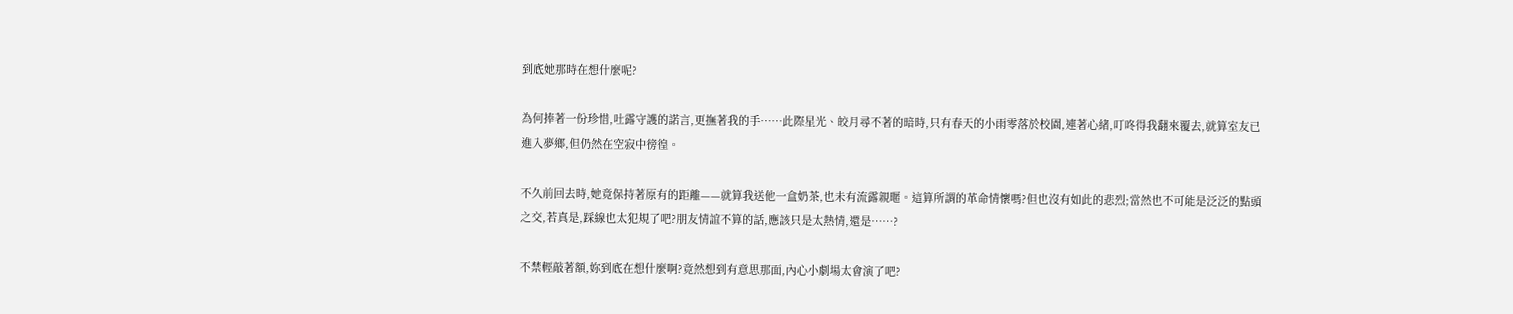到底她那時在想什麼呢?

為何捧著一份珍惜,吐露守護的諾言,更撫著我的手……此際星光、皎月尋不著的暗時,只有春天的小雨零落於校園,連著心緒,叮咚得我翻來覆去,就算室友已進入夢鄉,但仍然在空寂中徬徨。

不久前回去時,她竟保持著原有的距離——就算我送他一盒奶茶,也未有流露親暱。這算所謂的革命情懷嗎?但也沒有如此的悲烈;當然也不可能是泛泛的點頭之交,若真是,踩線也太犯規了吧?朋友情誼不算的話,應該只是太熱情,還是……?

不禁輕敲著額,妳到底在想什麼啊?竟然想到有意思那面,內心小劇場太會演了吧?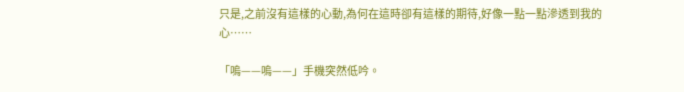只是,之前沒有這樣的心動,為何在這時卻有這樣的期待,好像一點一點滲透到我的心……

「嗚——嗚——」手機突然低吟。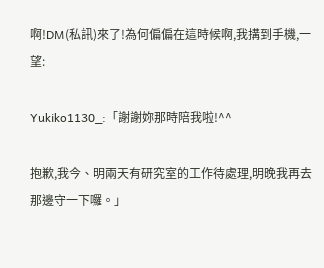啊!DM(私訊)來了!為何偏偏在這時候啊,我搆到手機,一望:

Yukiko1130_:「謝謝妳那時陪我啦!^^

抱歉,我今、明兩天有研究室的工作待處理,明晚我再去那邊守一下囉。」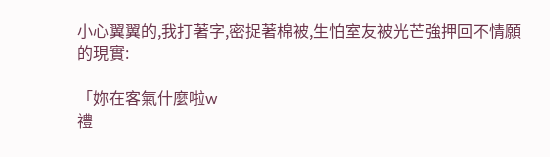小心翼翼的,我打著字,密捉著棉被,生怕室友被光芒強押回不情願的現實:

「妳在客氣什麼啦w
禮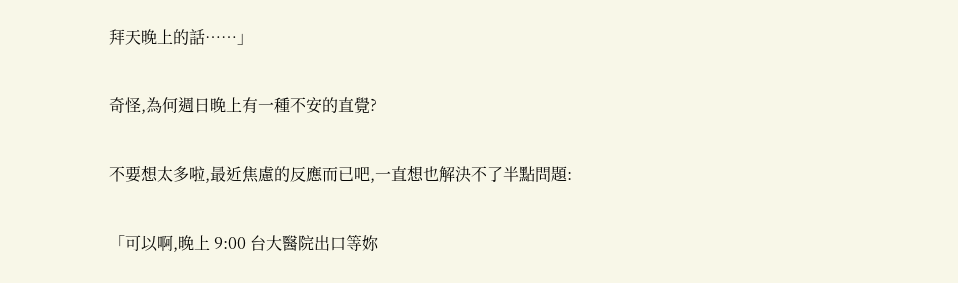拜天晚上的話……」

奇怪,為何週日晚上有一種不安的直覺?

不要想太多啦,最近焦慮的反應而已吧,一直想也解決不了半點問題:

「可以啊,晚上 9:00 台大醫院出口等妳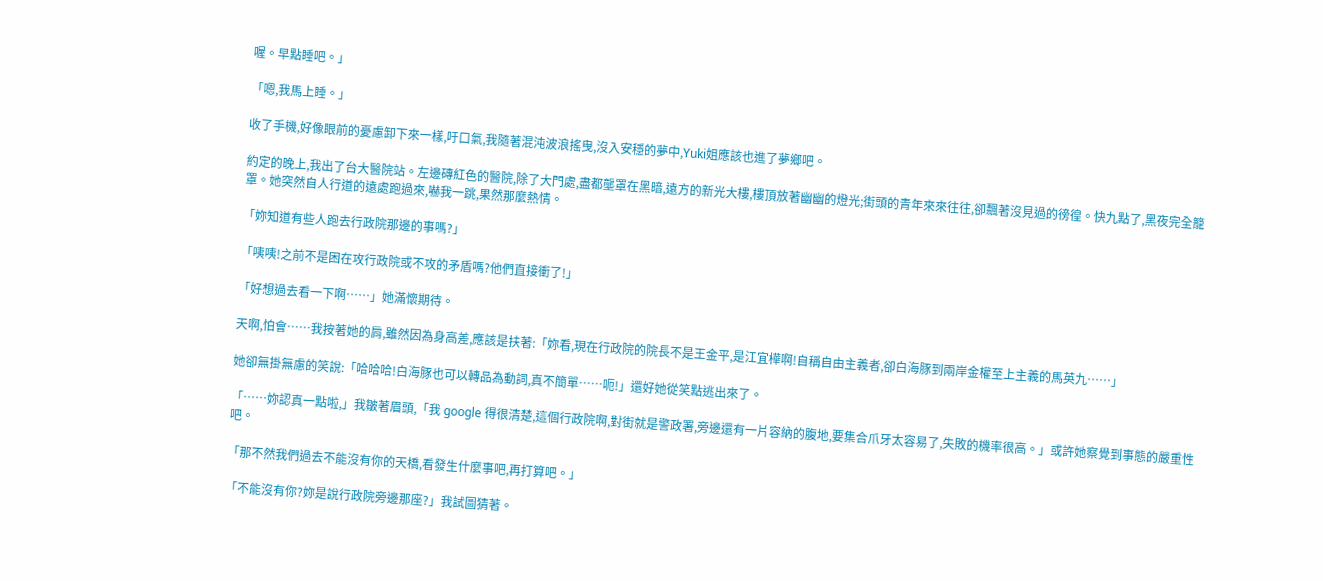喔。早點睡吧。」

「嗯,我馬上睡。」

收了手機,好像眼前的憂慮卸下來一樣,吁口氣,我隨著混沌波浪搖曳,沒入安穩的夢中,Yuki姐應該也進了夢鄉吧。

約定的晚上,我出了台大醫院站。左邊磚紅色的醫院,除了大門處,盡都壟罩在黑暗,遠方的新光大樓,樓頂放著幽幽的燈光;街頭的青年來來往往,卻飄著沒見過的徬徨。快九點了,黑夜完全籠罩。她突然自人行道的遠處跑過來,嚇我一跳,果然那麼熱情。

「妳知道有些人跑去行政院那邊的事嗎?」

「咦咦!之前不是困在攻行政院或不攻的矛盾嗎?他們直接衝了!」

「好想過去看一下啊……」她滿懷期待。

天啊,怕會……我按著她的肩,雖然因為身高差,應該是扶著:「妳看,現在行政院的院長不是王金平,是江宜樺啊!自稱自由主義者,卻白海豚到兩岸金權至上主義的馬英九……」

她卻無掛無慮的笑說:「哈哈哈!白海豚也可以轉品為動詞,真不簡單……呃!」還好她從笑點逃出來了。

「……妳認真一點啦,」我皺著眉頭,「我 google 得很清楚,這個行政院啊,對街就是警政署,旁邊還有一片容納的腹地,要集合爪牙太容易了,失敗的機率很高。」或許她察覺到事態的嚴重性吧。

「那不然我們過去不能沒有你的天橋,看發生什麼事吧,再打算吧。」

「不能沒有你?妳是說行政院旁邊那座?」我試圖猜著。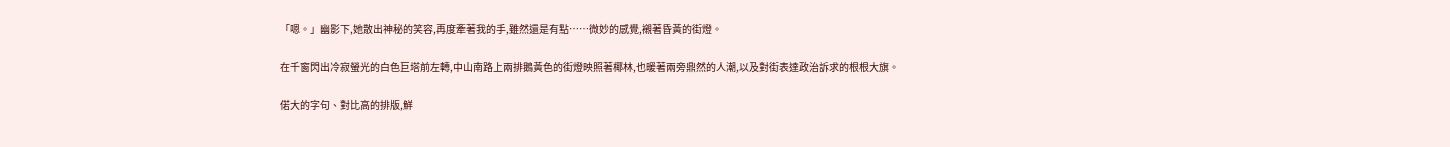「嗯。」幽影下,她散出神秘的笑容,再度牽著我的手,雖然還是有點……微妙的感覺,襯著昏黃的街燈。

在千窗閃出冷寂螢光的白色巨塔前左轉,中山南路上兩排鵝黃色的街燈映照著椰林,也暖著兩旁鼎然的人潮,以及對街表達政治訴求的根根大旗。

偌大的字句、對比高的排版,鮮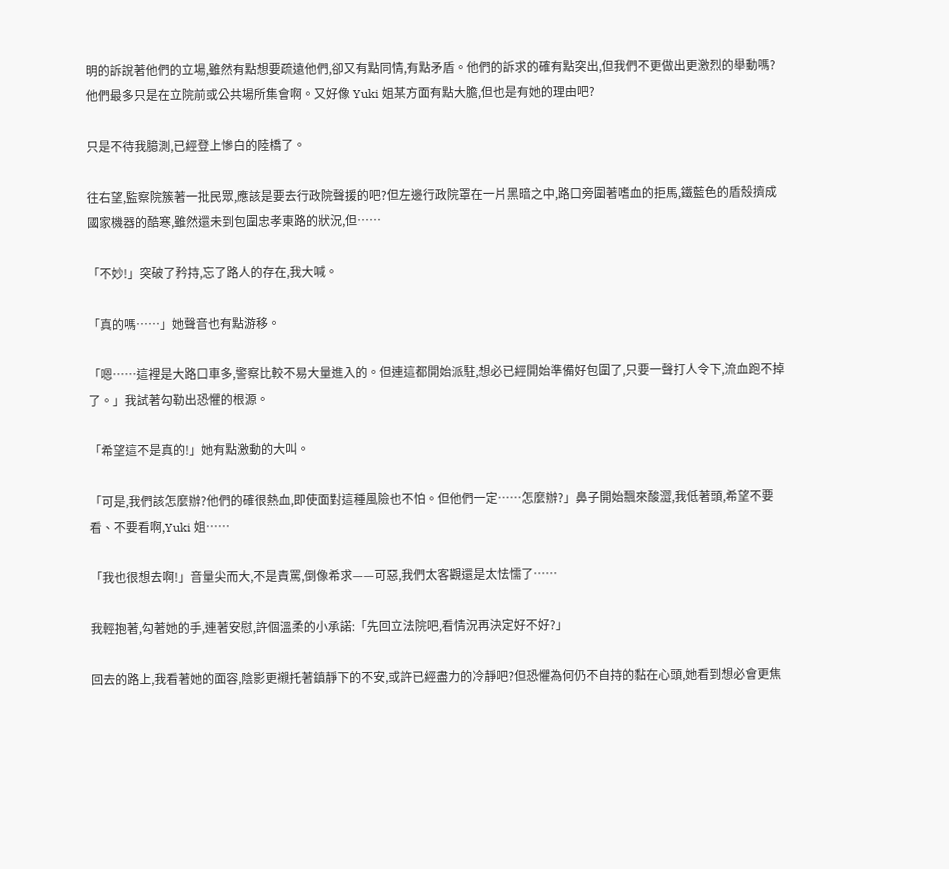明的訴說著他們的立場,雖然有點想要疏遠他們,卻又有點同情,有點矛盾。他們的訴求的確有點突出,但我們不更做出更激烈的舉動嗎?他們最多只是在立院前或公共場所集會啊。又好像 Yuki 姐某方面有點大膽,但也是有她的理由吧?

只是不待我臆測,已經登上慘白的陸橋了。

往右望,監察院簇著一批民眾,應該是要去行政院聲援的吧?但左邊行政院罩在一片黑暗之中,路口旁圍著嗜血的拒馬,鐵藍色的盾殼擠成國家機器的酷寒,雖然還未到包圍忠孝東路的狀況,但……

「不妙!」突破了矜持,忘了路人的存在,我大喊。

「真的嗎……」她聲音也有點游移。

「嗯……這裡是大路口車多,警察比較不易大量進入的。但連這都開始派駐,想必已經開始準備好包圍了,只要一聲打人令下,流血跑不掉了。」我試著勾勒出恐懼的根源。

「希望這不是真的!」她有點激動的大叫。

「可是,我們該怎麼辦?他們的確很熱血,即使面對這種風險也不怕。但他們一定……怎麼辦?」鼻子開始飄來酸澀,我低著頭,希望不要看、不要看啊,Yuki 姐……

「我也很想去啊!」音量尖而大,不是責罵,倒像希求——可惡,我們太客觀還是太怯懦了……

我輕抱著,勾著她的手,連著安慰,許個溫柔的小承諾:「先回立法院吧,看情況再決定好不好?」

回去的路上,我看著她的面容,陰影更襯托著鎮靜下的不安,或許已經盡力的冷靜吧?但恐懼為何仍不自持的黏在心頭,她看到想必會更焦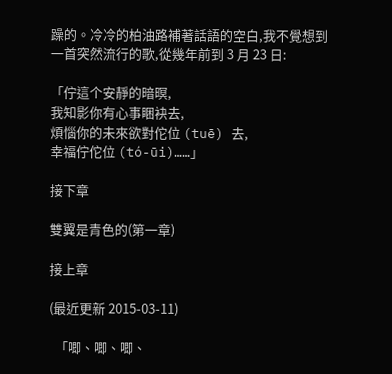躁的。冷冷的柏油路補著話語的空白,我不覺想到一首突然流行的歌,從幾年前到 3 月 23 日:

「佇這个安靜的暗暝,
我知影你有心事睏袂去,
煩惱你的未來欲對佗位 (tuē) 去,
幸福佇佗位 (tó-ūi)……」

接下章

雙翼是青色的(第一章)

接上章

(最近更新 2015-03-11)

  「唧、唧、唧、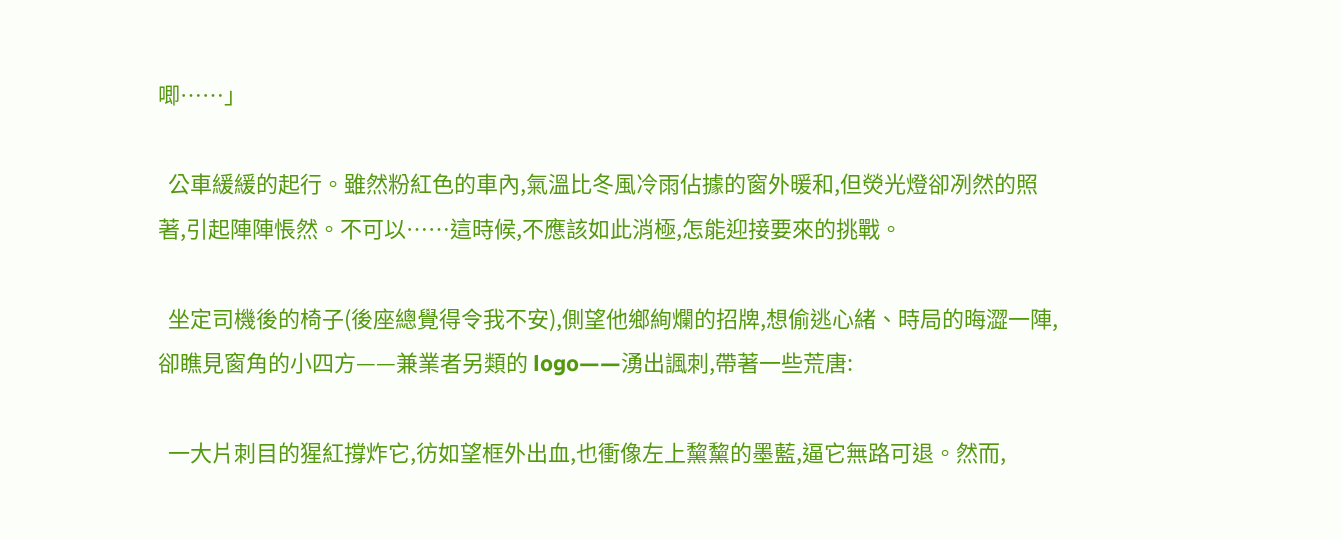唧……」

  公車緩緩的起行。雖然粉紅色的車內,氣溫比冬風冷雨佔據的窗外暖和,但熒光燈卻冽然的照著,引起陣陣悵然。不可以……這時候,不應該如此消極,怎能迎接要來的挑戰。

  坐定司機後的椅子(後座總覺得令我不安),側望他鄉絢爛的招牌,想偷逃心緒、時局的晦澀一陣,卻瞧見窗角的小四方——兼業者另類的 logo——湧出諷刺,帶著一些荒唐:

  一大片刺目的猩紅撐炸它,彷如望框外出血,也衝像左上黧黧的墨藍,逼它無路可退。然而,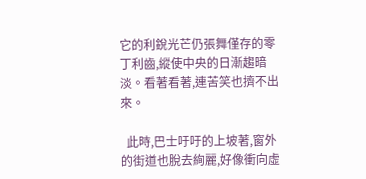它的利銳光芒仍張舞僅存的零丁利齒,縱使中央的日漸趨暗淡。看著看著,連苦笑也擠不出來。

  此時,巴士吁吁的上坡著,窗外的街道也脫去絢麗,好像衝向虛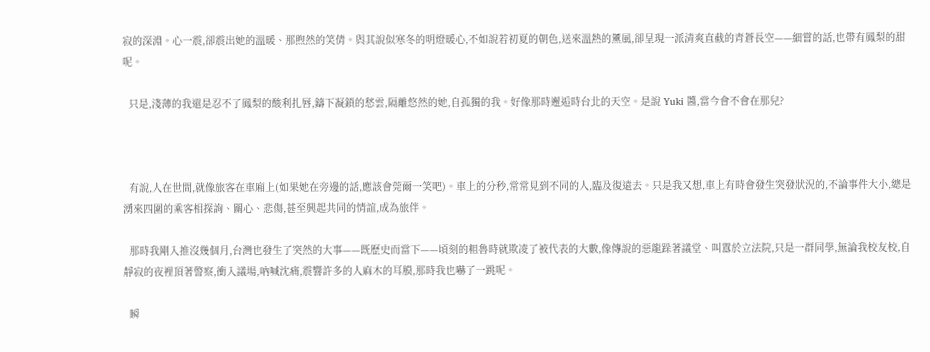寂的深淵。心一震,卻震出她的溫暖、那煦然的笑倩。與其說似寒冬的明燈暖心,不如說若初夏的朝色,送來溫熱的薰風,卻呈現一派清爽直截的青蒼長空——細嘗的話,也帶有鳳梨的甜呢。

  只是,淺薄的我還是忍不了鳳梨的酸利扎唇,鑄下凝鎖的愁雲,隔離悠然的她,自孤獨的我。好像那時邂逅時台北的天空。是說 Yuki 醬,當今會不會在那兒?



  有說,人在世間,就像旅客在車廂上(如果她在旁邊的話,應該會莞爾一笑吧)。車上的分秒,常常見到不同的人,臨及復遠去。只是我又想,車上有時會發生突發狀況的,不論事件大小,總是湧來四圍的乘客相探詢、關心、悲傷,甚至興起共同的情誼,成為旅伴。

  那時我剛入推沒幾個月,台灣也發生了突然的大事——既歷史而當下——頃刻的粗魯時就欺凌了被代表的大數,像傳說的惡龍跺著議堂、叫囂於立法院,只是一群同學,無論我校友校,自靜寂的夜裡頂著警察,衝入議場,吶喊沈痛,震響許多的人麻木的耳膜,那時我也嚇了一跳呢。

  瞬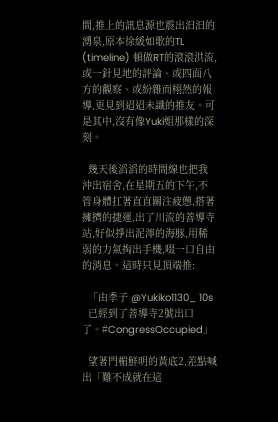間,推上的訊息源也震出汩汩的湧泉,原本徐緩如歌的TL (timeline) 頓做RT的滾滾洪流,或一針見地的評論、或四面八方的觀察、或紛雜而栩然的報導,更見到迢迢未識的推友。可是其中,沒有像Yuki姐那樣的深刻。

  幾天後滔滔的時間線也把我沖出宿舍,在星期五的下午,不管身體扛著直直關注疲憊,搭著擁擠的捷運,出了川流的善導寺站,好似掙出泥濘的海豚,用稀弱的力氣掏出手機,啜一口自由的消息。這時只見頂端推:

  「由季子 @Yukiko1130_ 10s
  已經到了善導寺2號出口了。#CongressOccupied」

  望著門楣鮮明的黃底2,差點喊出「難不成就在這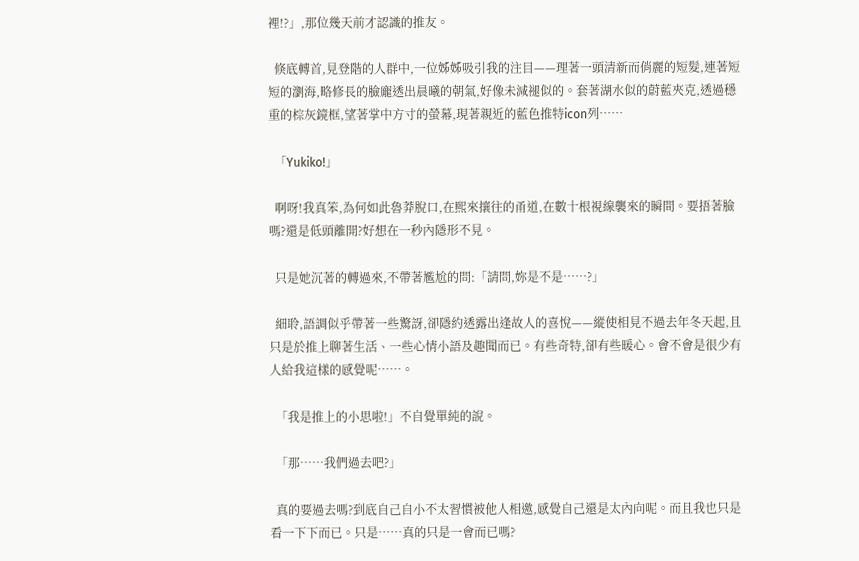裡!?」,那位幾天前才認識的推友。

  倏底轉首,見登階的人群中,一位姊姊吸引我的注目——理著一頭清新而俏麗的短髮,連著短短的瀏海,略修長的臉龐透出晨曦的朝氣,好像未減褪似的。套著湖水似的蔚藍夾克,透過穩重的棕灰鏡框,望著掌中方寸的螢幕,現著親近的藍色推特icon列……

  「Yukiko!」

  啊呀!我真笨,為何如此魯莽脫口,在熙來攘往的甬道,在數十根視線襲來的瞬間。要捂著臉嗎?還是低頭離開?好想在一秒內隱形不見。

  只是她沉著的轉過來,不帶著尷尬的問:「請問,妳是不是……?」

  細聆,語調似乎帶著一些驚訝,卻隱約透露出逢故人的喜悅——縱使相見不過去年冬天起,且只是於推上聊著生活、一些心情小語及趣聞而已。有些奇特,卻有些暖心。會不會是很少有人給我這樣的感覺呢……。

  「我是推上的小思啦!」不自覺單純的說。

  「那……我們過去吧?」

  真的要過去嗎?到底自己自小不太習慣被他人相邀,感覺自己還是太內向呢。而且我也只是看一下下而已。只是……真的只是一會而已嗎?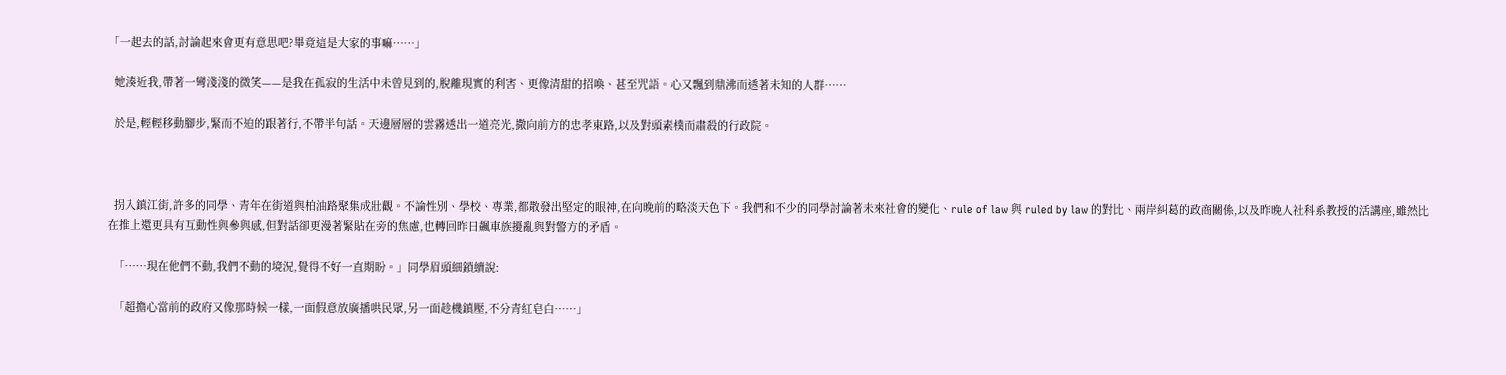「一起去的話,討論起來會更有意思吧?畢竟這是大家的事嘛……」

  她湊近我,帶著一彎淺淺的微笑——是我在孤寂的生活中未曾見到的,脫離現實的利害、更像清甜的招喚、甚至咒語。心又飄到鼎沸而透著未知的人群……

  於是,輕輕移動腳步,緊而不迫的跟著行,不帶半句話。天邊層層的雲霧透出一道亮光,撒向前方的忠孝東路,以及對頭素樸而肅殺的行政院。



  拐入鎮江街,許多的同學、青年在街道與柏油路聚集成壯觀。不論性別、學校、專業,都散發出堅定的眼神,在向晚前的略淡天色下。我們和不少的同學討論著未來社會的變化、rule of law 與 ruled by law 的對比、兩岸糾葛的政商關係,以及昨晚人社科系教授的活講座,雖然比在推上還更具有互動性與參與感,但對話卻更漫著緊貼在旁的焦慮,也轉回昨日飆車族擾亂與對警方的矛盾。

  「……現在他們不動,我們不動的境況,覺得不好一直期盼。」同學眉頭細鎖續說:

  「超擔心當前的政府又像那時候一樣,一面假意放廣播哄民眾,另一面趁機鎮壓,不分青紅皂白……」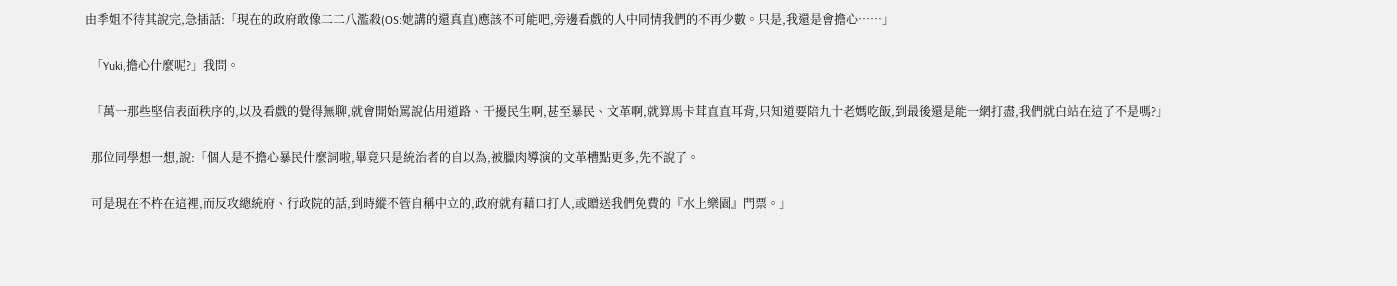由季姐不待其說完,急插話:「現在的政府敢像二二八濫殺(OS:她講的還真直)應該不可能吧,旁邊看戲的人中同情我們的不再少數。只是,我還是會擔心……」

  「Yuki,擔心什麼呢?」我問。

  「萬一那些堅信表面秩序的,以及看戲的覺得無聊,就會開始罵說佔用道路、干擾民生啊,甚至暴民、文革啊,就算馬卡茸直直耳背,只知道要陪九十老媽吃飯,到最後還是能一網打盡,我們就白站在這了不是嗎?」

  那位同學想一想,說:「個人是不擔心暴民什麼詞啦,畢竟只是統治者的自以為,被臘肉導演的文革槽點更多,先不說了。

  可是現在不杵在這裡,而反攻總統府、行政院的話,到時縱不管自稱中立的,政府就有藉口打人,或贈送我們免費的『水上樂園』門票。」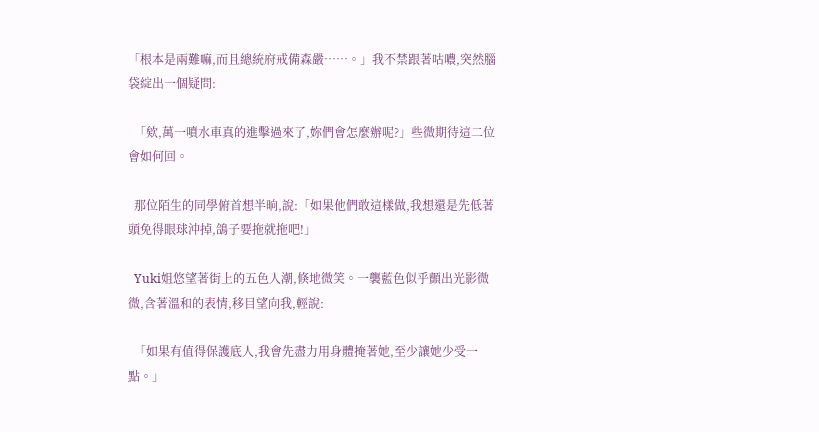「根本是兩難嘛,而且總統府戒備森嚴……。」我不禁跟著咕噥,突然腦袋綻出一個疑問:

  「欸,萬一噴水車真的進擊過來了,妳們會怎麼辦呢?」些微期待這二位會如何回。

  那位陌生的同學俯首想半晌,說:「如果他們敢這樣做,我想還是先低著頭免得眼球沖掉,鴿子要拖就拖吧!」

  Yuki姐悠望著街上的五色人潮,倏地微笑。一襲藍色似乎顫出光影微微,含著溫和的表情,移目望向我,輕說:

  「如果有值得保護底人,我會先盡力用身體掩著她,至少讓她少受一點。」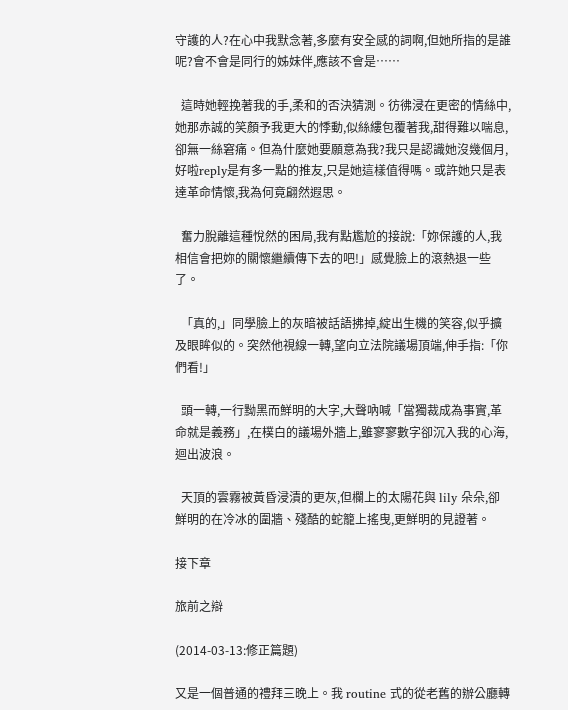守護的人?在心中我默念著,多麼有安全感的詞啊,但她所指的是誰呢?會不會是同行的姊妹伴,應該不會是……

  這時她輕挽著我的手,柔和的否決猜測。彷彿浸在更密的情絲中,她那赤誠的笑顏予我更大的悸動,似絲縷包覆著我,甜得難以喘息,卻無一絲窘痛。但為什麼她要願意為我?我只是認識她沒幾個月,好啦reply是有多一點的推友,只是她這樣值得嗎。或許她只是表達革命情懷,我為何竟翩然遐思。

  奮力脫離這種悅然的困局,我有點尷尬的接說:「妳保護的人,我相信會把妳的關懷繼續傳下去的吧!」感覺臉上的滾熱退一些了。

  「真的,」同學臉上的灰暗被話語拂掉,綻出生機的笑容,似乎擴及眼眸似的。突然他視線一轉,望向立法院議場頂端,伸手指:「你們看!」

  頭一轉,一行黝黑而鮮明的大字,大聲吶喊「當獨裁成為事實,革命就是義務」,在樸白的議場外牆上,雖寥寥數字卻沉入我的心海,迴出波浪。

  天頂的雲霧被黃昏浸漬的更灰,但欄上的太陽花與 lily 朵朵,卻鮮明的在冷冰的圍牆、殘酷的蛇籠上搖曳,更鮮明的見證著。

接下章

旅前之辯

(2014-03-13:修正篇題)

又是一個普通的禮拜三晚上。我 routine 式的從老舊的辦公廳轉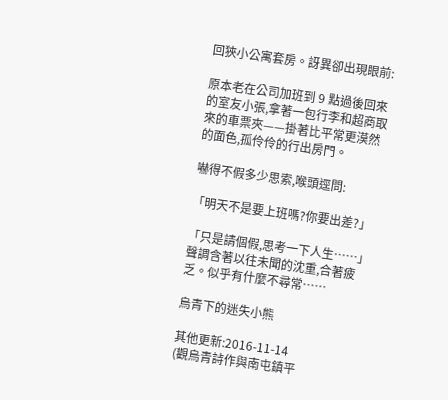回狹小公寓套房。訝異卻出現眼前:

原本老在公司加班到 9 點過後回來的室友小張,拿著一包行李和超商取來的車票夾——掛著比平常更漠然的面色,孤伶伶的行出房門。

嚇得不假多少思索,喉頭逕問:

「明天不是要上班嗎?你要出差?」

「只是請個假,思考一下人生……」聲調含著以往未聞的沈重,合著疲乏。似乎有什麼不尋常……

烏青下的迷失小熊

其他更新:2016-11-14
(觀烏青詩作與南屯鎮平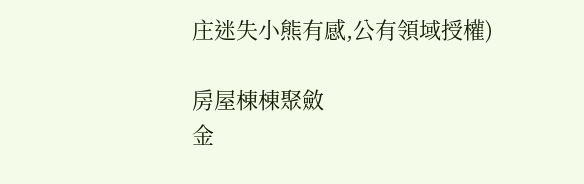庄迷失小熊有感,公有領域授權)

房屋棟棟聚斂
金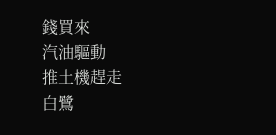錢買來
汽油驅動
推土機趕走
白鷺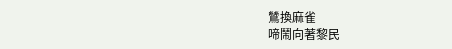鷥換麻雀
啼鬧向著黎民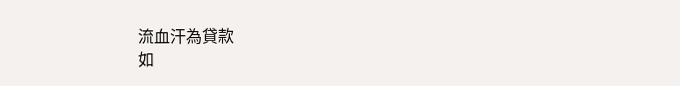流血汗為貸款
如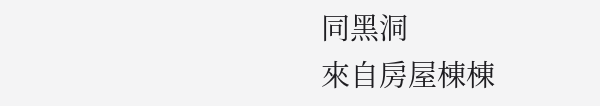同黑洞
來自房屋棟棟